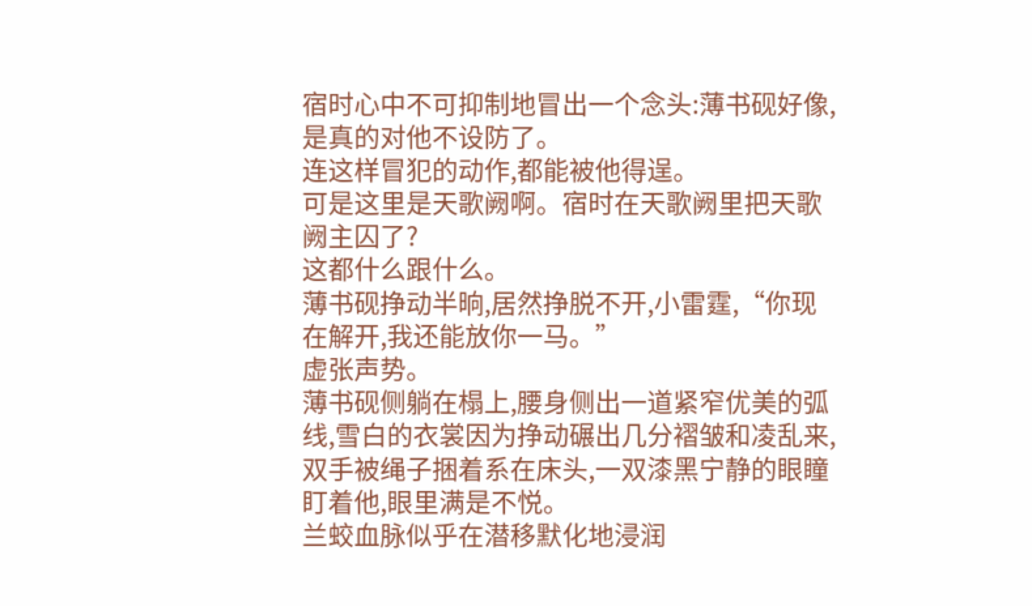宿时心中不可抑制地冒出一个念头:薄书砚好像,是真的对他不设防了。
连这样冒犯的动作,都能被他得逞。
可是这里是天歌阙啊。宿时在天歌阙里把天歌阙主囚了?
这都什么跟什么。
薄书砚挣动半晌,居然挣脱不开,小雷霆,“你现在解开,我还能放你一马。”
虚张声势。
薄书砚侧躺在榻上,腰身侧出一道紧窄优美的弧线,雪白的衣裳因为挣动碾出几分褶皱和凌乱来,双手被绳子捆着系在床头,一双漆黑宁静的眼瞳盯着他,眼里满是不悦。
兰蛟血脉似乎在潜移默化地浸润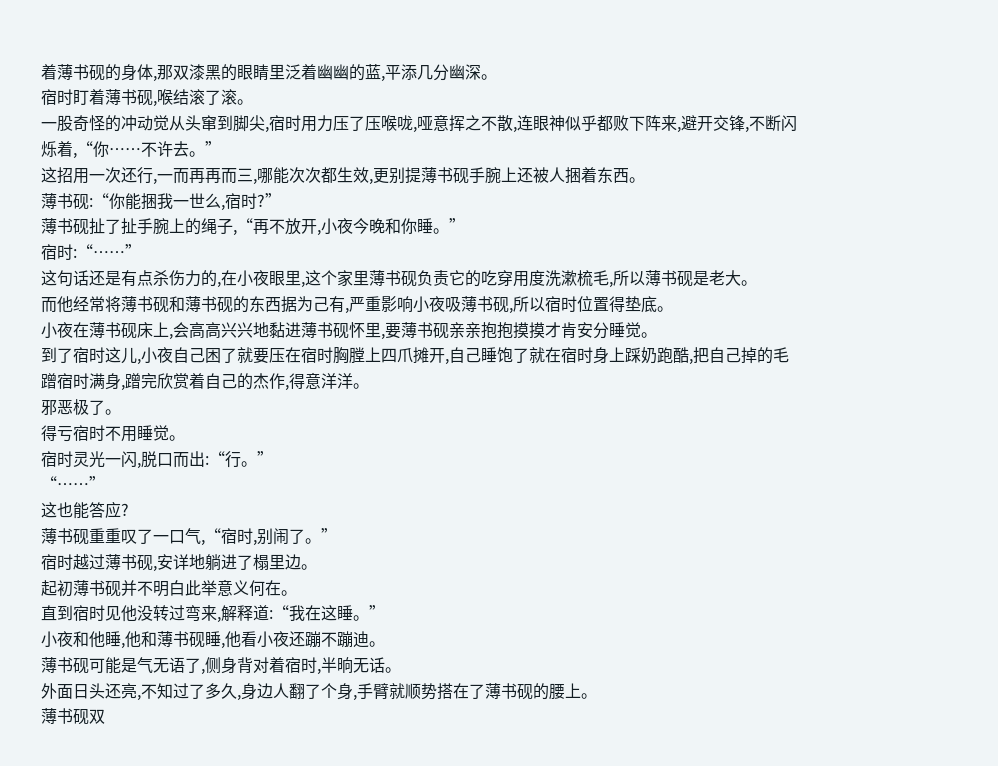着薄书砚的身体,那双漆黑的眼睛里泛着幽幽的蓝,平添几分幽深。
宿时盯着薄书砚,喉结滚了滚。
一股奇怪的冲动觉从头窜到脚尖,宿时用力压了压喉咙,哑意挥之不散,连眼神似乎都败下阵来,避开交锋,不断闪烁着,“你……不许去。”
这招用一次还行,一而再再而三,哪能次次都生效,更别提薄书砚手腕上还被人捆着东西。
薄书砚:“你能捆我一世么,宿时?”
薄书砚扯了扯手腕上的绳子,“再不放开,小夜今晚和你睡。”
宿时:“……”
这句话还是有点杀伤力的,在小夜眼里,这个家里薄书砚负责它的吃穿用度洗漱梳毛,所以薄书砚是老大。
而他经常将薄书砚和薄书砚的东西据为己有,严重影响小夜吸薄书砚,所以宿时位置得垫底。
小夜在薄书砚床上,会高高兴兴地黏进薄书砚怀里,要薄书砚亲亲抱抱摸摸才肯安分睡觉。
到了宿时这儿,小夜自己困了就要压在宿时胸膛上四爪摊开,自己睡饱了就在宿时身上踩奶跑酷,把自己掉的毛蹭宿时满身,蹭完欣赏着自己的杰作,得意洋洋。
邪恶极了。
得亏宿时不用睡觉。
宿时灵光一闪,脱口而出:“行。”
“……”
这也能答应?
薄书砚重重叹了一口气,“宿时,别闹了。”
宿时越过薄书砚,安详地躺进了榻里边。
起初薄书砚并不明白此举意义何在。
直到宿时见他没转过弯来,解释道:“我在这睡。”
小夜和他睡,他和薄书砚睡,他看小夜还蹦不蹦迪。
薄书砚可能是气无语了,侧身背对着宿时,半晌无话。
外面日头还亮,不知过了多久,身边人翻了个身,手臂就顺势搭在了薄书砚的腰上。
薄书砚双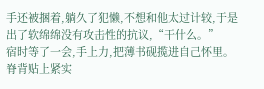手还被捆着,躺久了犯懒,不想和他太过计较,于是出了软绵绵没有攻击性的抗议,“干什么。”
宿时等了一会,手上力,把薄书砚揽进自己怀里。
脊背贴上紧实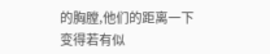的胸膛,他们的距离一下变得若有似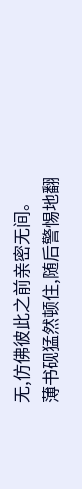无,仿佛彼此之前亲密无间。
薄书砚猛然顿住,随后警惕地翻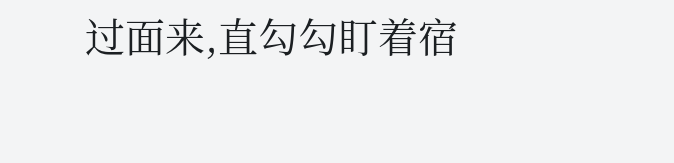过面来,直勾勾盯着宿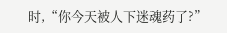时,“你今天被人下迷魂药了?”